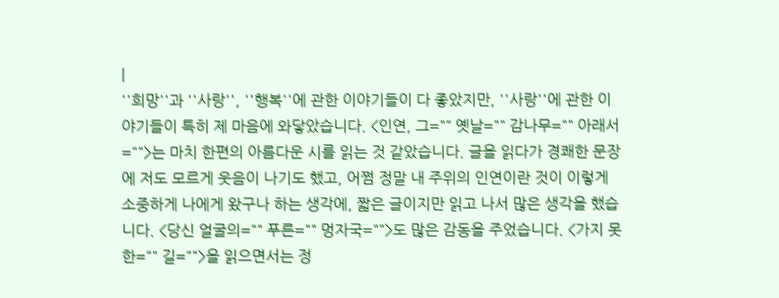|
''희망''과 ''사랑'', ''행복''에 관한 이야기들이 다 좋았지만, ''사랑''에 관한 이야기들이 특히 제 마음에 와닿았습니다. <인연, 그="" 옛날="" 감나무="" 아래서="">는 마치 한편의 아름다운 시를 읽는 것 같았습니다. 글을 읽다가 경쾌한 문장에 저도 모르게 웃음이 나기도 했고, 어쩜 정말 내 주위의 인연이란 것이 이렇게 소중하게 나에게 왔구나 하는 생각에, 짧은 글이지만 읽고 나서 많은 생각을 했습니다. <당신 얼굴의="" 푸른="" 멍자국="">도 많은 감동을 주었습니다. <가지 못한="" 길="">을 읽으면서는 정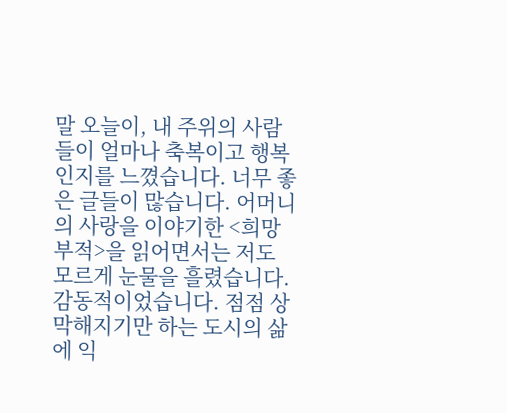말 오늘이, 내 주위의 사람들이 얼마나 축복이고 행복인지를 느꼈습니다. 너무 좋은 글들이 많습니다. 어머니의 사랑을 이야기한 <희망부적>을 읽어면서는 저도 모르게 눈물을 흘렸습니다. 감동적이었습니다. 점점 상막해지기만 하는 도시의 삶에 익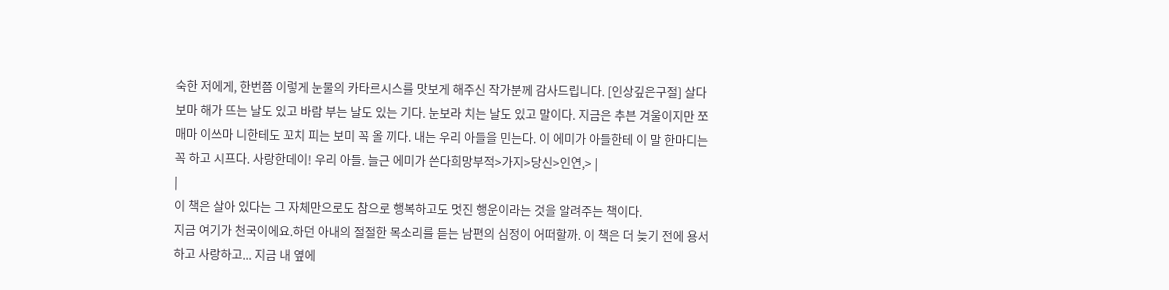숙한 저에게, 한번쯤 이렇게 눈물의 카타르시스를 맛보게 해주신 작가분께 감사드립니다. [인상깊은구절] 살다보마 해가 뜨는 날도 있고 바람 부는 날도 있는 기다. 눈보라 치는 날도 있고 말이다. 지금은 추븐 겨울이지만 쪼매마 이쓰마 니한테도 꼬치 피는 보미 꼭 올 끼다. 내는 우리 아들을 민는다. 이 에미가 아들한테 이 말 한마디는 꼭 하고 시프다. 사랑한데이! 우리 아들. 늘근 에미가 쓴다희망부적>가지>당신>인연,> |
|
이 책은 살아 있다는 그 자체만으로도 참으로 행복하고도 멋진 행운이라는 것을 알려주는 책이다.
지금 여기가 천국이에요.하던 아내의 절절한 목소리를 듣는 남편의 심정이 어떠할까. 이 책은 더 늦기 전에 용서하고 사랑하고... 지금 내 옆에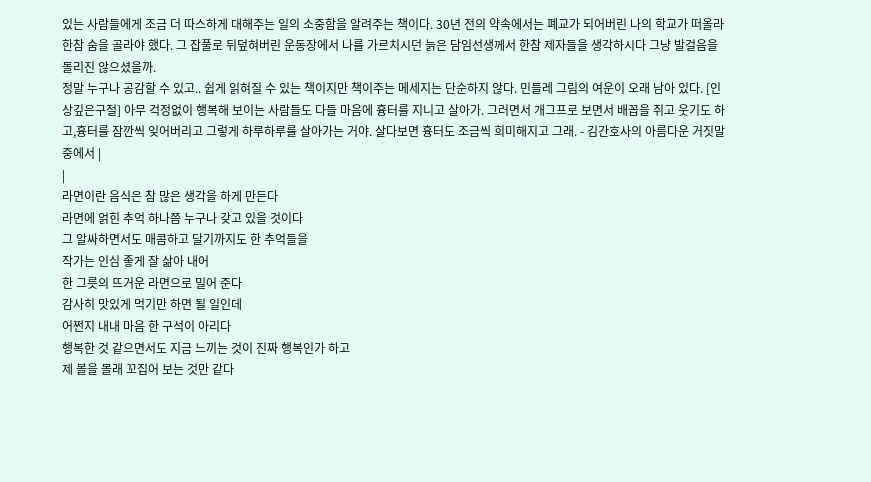있는 사람들에게 조금 더 따스하게 대해주는 일의 소중함을 알려주는 책이다. 30년 전의 약속에서는 폐교가 되어버린 나의 학교가 떠올라 한참 숨을 골라야 했다. 그 잡풀로 뒤덮혀버린 운동장에서 나를 가르치시던 늙은 담임선생께서 한참 제자들을 생각하시다 그냥 발걸음을 돌리진 않으셨을까.
정말 누구나 공감할 수 있고.. 쉽게 읽혀질 수 있는 책이지만 책이주는 메세지는 단순하지 않다. 민들레 그림의 여운이 오래 남아 있다. [인상깊은구절] 아무 걱정없이 행복해 보이는 사람들도 다들 마음에 흉터를 지니고 살아가. 그러면서 개그프로 보면서 배꼽을 쥐고 웃기도 하고,흉터를 잠깐씩 잊어버리고 그렇게 하루하루를 살아가는 거야. 살다보면 흉터도 조금씩 희미해지고 그래. - 김간호사의 아름다운 거짓말 중에서 |
|
라면이란 음식은 참 많은 생각을 하게 만든다
라면에 얽힌 추억 하나쯤 누구나 갖고 있을 것이다
그 알싸하면서도 매콤하고 달기까지도 한 추억들을
작가는 인심 좋게 잘 삶아 내어
한 그릇의 뜨거운 라면으로 밀어 준다
감사히 맛있게 먹기만 하면 될 일인데
어쩐지 내내 마음 한 구석이 아리다
행복한 것 같으면서도 지금 느끼는 것이 진짜 행복인가 하고
제 볼을 몰래 꼬집어 보는 것만 같다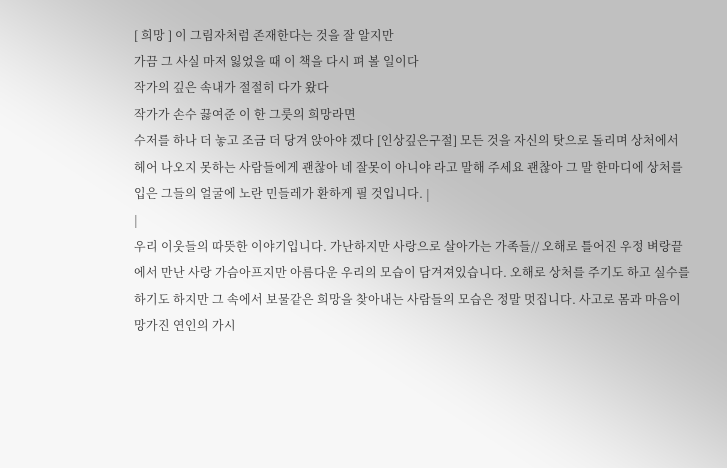[ 희망 ] 이 그림자처럼 존재한다는 것을 잘 알지만
가끔 그 사실 마저 잃었을 때 이 책을 다시 펴 볼 일이다
작가의 깊은 속내가 절절히 다가 왔다
작가가 손수 끓여준 이 한 그룻의 희망라면
수저를 하나 더 놓고 조금 더 당겨 앉아야 겠다 [인상깊은구절] 모든 것을 자신의 탓으로 돌리며 상처에서 헤어 나오지 못하는 사람들에게 괜찮아 네 잘못이 아니야 라고 말해 주세요 괜찮아 그 말 한마디에 상처를 입은 그들의 얼굴에 노란 민들레가 환하게 필 것입니다. |
|
우리 이웃들의 따뜻한 이야기입니다. 가난하지만 사랑으로 살아가는 가족들// 오해로 틀어진 우정 벼랑끝에서 만난 사랑 가슴아프지만 아름다운 우리의 모습이 담겨져있습니다. 오해로 상처를 주기도 하고 실수를 하기도 하지만 그 속에서 보물같은 희망을 찾아내는 사람들의 모습은 정말 멋집니다. 사고로 몸과 마음이 망가진 연인의 가시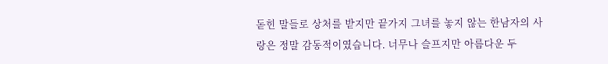돋힌 말들로 상처를 받지만 끝가지 그녀를 놓지 않는 한남자의 사랑은 정말 감동적이였습니다. 너무나 슬프지만 아름다운 두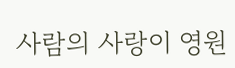사람의 사랑이 영원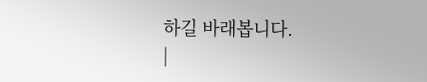하길 바래봅니다.
|